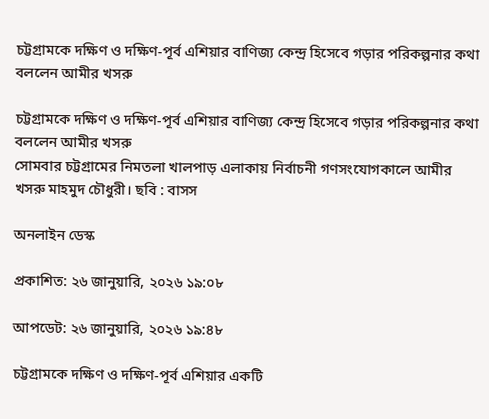চট্টগ্রামকে দক্ষিণ ও দক্ষিণ-পূর্ব এশিয়ার বাণিজ্য কেন্দ্র হিসেবে গড়ার পরিকল্পনার কথা বললেন আমীর খসরু

চট্টগ্রামকে দক্ষিণ ও দক্ষিণ-পূর্ব এশিয়ার বাণিজ্য কেন্দ্র হিসেবে গড়ার পরিকল্পনার কথা বললেন আমীর খসরু
সোমবার চট্টগ্রামের নিমতলা খালপাড় এলাকায় নির্বাচনী গণসংযোগকালে আমীর খসরু মাহমুদ চৌধুরী। ছবি : বাসস

অনলাইন ডেস্ক

প্রকাশিত: ২৬ জানুয়ারি, ২০২৬ ১৯:০৮

আপডেট: ২৬ জানুয়ারি, ২০২৬ ১৯:৪৮

চট্টগ্রামকে দক্ষিণ ও দক্ষিণ-পূর্ব এশিয়ার একটি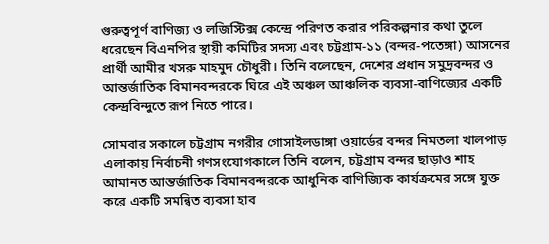গুরুত্বপূর্ণ বাণিজ্য ও লজিস্টিক্স কেন্দ্রে পরিণত করার পরিকল্পনার কথা তুলে ধরেছেন বিএনপির স্থায়ী কমিটির সদস্য এবং চট্টগ্রাম-১১ (বন্দর-পতেঙ্গা) আসনের প্রার্থী আমীর খসরু মাহমুদ চৌধুরী। তিনি বলেছেন, দেশের প্রধান সমুদ্রবন্দর ও আন্তর্জাতিক বিমানবন্দরকে ঘিরে এই অঞ্চল আঞ্চলিক ব্যবসা-বাণিজ্যের একটি কেন্দ্রবিন্দুতে রূপ নিতে পারে।

সোমবার সকালে চট্টগ্রাম নগরীর গোসাইলডাঙ্গা ওয়ার্ডের বন্দর নিমতলা খালপাড় এলাকায় নির্বাচনী গণসংযোগকালে তিনি বলেন, চট্টগ্রাম বন্দর ছাড়াও শাহ আমানত আন্তর্জাতিক বিমানবন্দরকে আধুনিক বাণিজ্যিক কার্যক্রমের সঙ্গে যুক্ত করে একটি সমন্বিত ব্যবসা হাব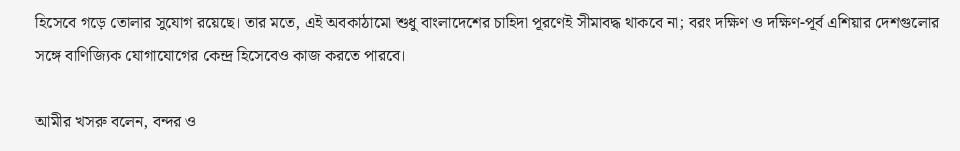হিসেবে গড়ে তোলার সুযোগ রয়েছে। তার মতে, এই অবকাঠামো শুধু বাংলাদেশের চাহিদা পূরণেই সীমাবদ্ধ থাকবে না; বরং দক্ষিণ ও দক্ষিণ-পূর্ব এশিয়ার দেশগুলোর সঙ্গে বাণিজ্যিক যোগাযোগের কেন্দ্র হিসেবেও কাজ করতে পারবে।

আমীর খসরু বলেন, বন্দর ও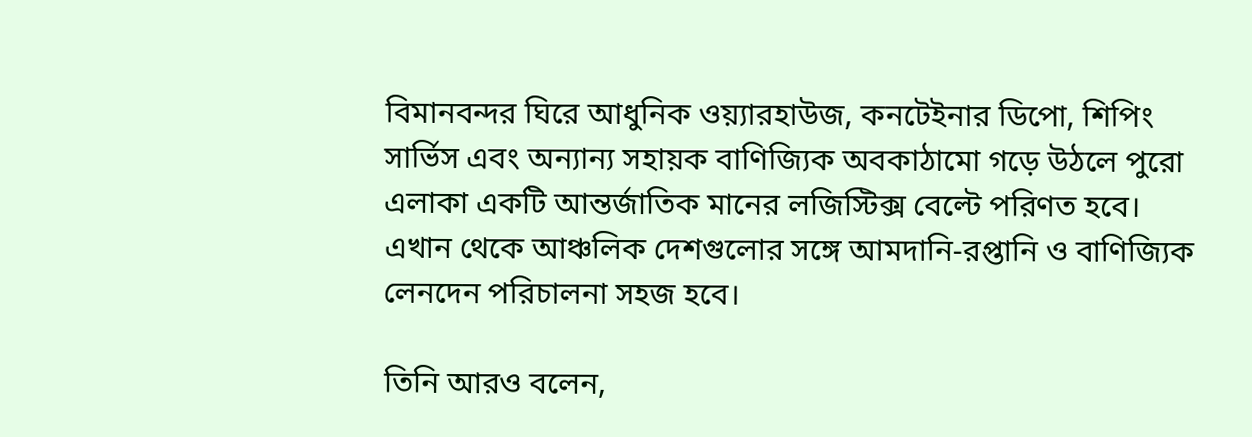বিমানবন্দর ঘিরে আধুনিক ওয়্যারহাউজ, কনটেইনার ডিপো, শিপিং সার্ভিস এবং অন্যান্য সহায়ক বাণিজ্যিক অবকাঠামো গড়ে উঠলে পুরো এলাকা একটি আন্তর্জাতিক মানের লজিস্টিক্স বেল্টে পরিণত হবে। এখান থেকে আঞ্চলিক দেশগুলোর সঙ্গে আমদানি-রপ্তানি ও বাণিজ্যিক লেনদেন পরিচালনা সহজ হবে।

তিনি আরও বলেন,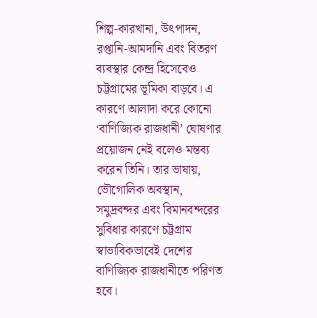শিল্প-কারখানা, উৎপাদন, রপ্তানি-আমদানি এবং বিতরণ ব্যবস্থার কেন্দ্র হিসেবেও চট্টগ্রামের ভূমিকা বাড়বে। এ কারণে আলাদা করে কোনো ‘বাণিজ্যিক রাজধানী’ ঘোষণার প্রয়োজন নেই বলেও মন্তব্য করেন তিনি। তার ভাষায়, ভৌগোলিক অবস্থান, সমুদ্রবন্দর এবং বিমানবন্দরের সুবিধার কারণে চট্টগ্রাম স্বাভাবিকভাবেই দেশের বাণিজ্যিক রাজধানীতে পরিণত হবে।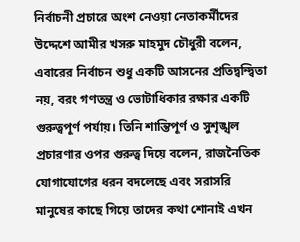নির্বাচনী প্রচারে অংশ নেওয়া নেতাকর্মীদের উদ্দেশে আমীর খসরু মাহমুদ চৌধুরী বলেন, এবারের নির্বাচন শুধু একটি আসনের প্রতিদ্বন্দ্বিতা নয়, বরং গণতন্ত্র ও ভোটাধিকার রক্ষার একটি গুরুত্বপূর্ণ পর্যায়। তিনি শান্তিপূর্ণ ও সুশৃঙ্খল প্রচারণার ওপর গুরুত্ব দিয়ে বলেন, রাজনৈতিক যোগাযোগের ধরন বদলেছে এবং সরাসরি মানুষের কাছে গিয়ে তাদের কথা শোনাই এখন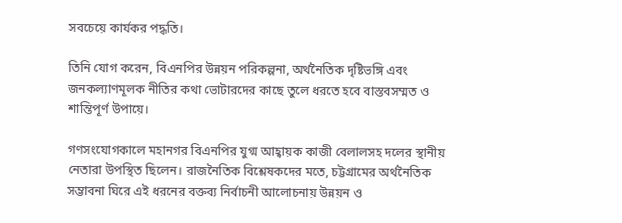সবচেয়ে কার্যকর পদ্ধতি।

তিনি যোগ করেন, বিএনপির উন্নয়ন পরিকল্পনা, অর্থনৈতিক দৃষ্টিভঙ্গি এবং জনকল্যাণমূলক নীতির কথা ভোটারদের কাছে তুলে ধরতে হবে বাস্তবসম্মত ও শান্তিপূর্ণ উপায়ে।

গণসংযোগকালে মহানগর বিএনপির যুগ্ম আহ্বায়ক কাজী বেলালসহ দলের স্থানীয় নেতারা উপস্থিত ছিলেন। রাজনৈতিক বিশ্লেষকদের মতে, চট্টগ্রামের অর্থনৈতিক সম্ভাবনা ঘিরে এই ধরনের বক্তব্য নির্বাচনী আলোচনায় উন্নয়ন ও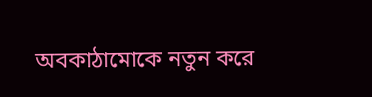অবকাঠামোকে নতুন করে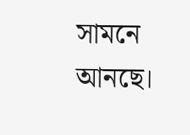সামনে আনছে।